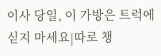이사 당일, 이 가방은 트럭에 싣지 마세요|따로 챙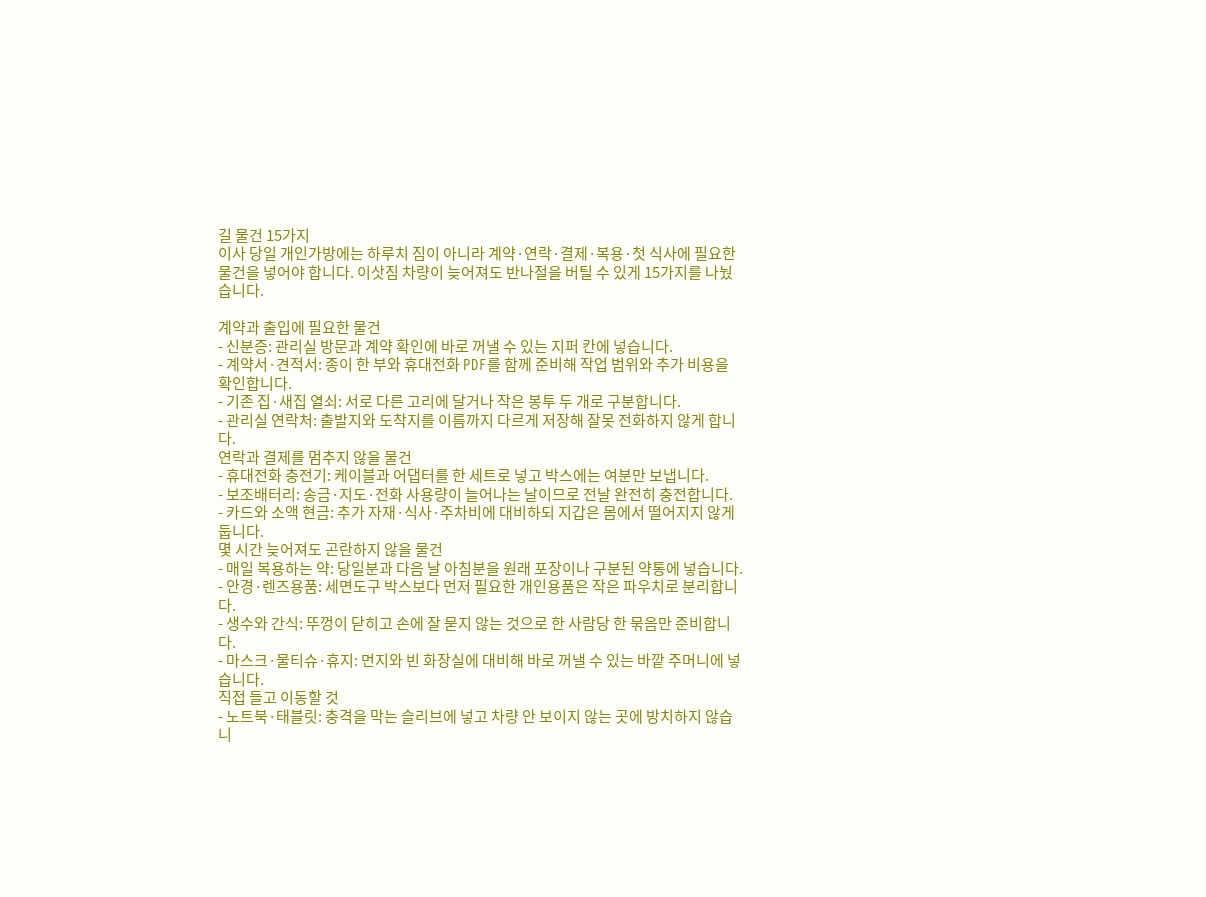길 물건 15가지
이사 당일 개인가방에는 하루치 짐이 아니라 계약·연락·결제·복용·첫 식사에 필요한 물건을 넣어야 합니다. 이삿짐 차량이 늦어져도 반나절을 버틸 수 있게 15가지를 나눴습니다.

계약과 출입에 필요한 물건
- 신분증: 관리실 방문과 계약 확인에 바로 꺼낼 수 있는 지퍼 칸에 넣습니다.
- 계약서·견적서: 종이 한 부와 휴대전화 PDF를 함께 준비해 작업 범위와 추가 비용을 확인합니다.
- 기존 집·새집 열쇠: 서로 다른 고리에 달거나 작은 봉투 두 개로 구분합니다.
- 관리실 연락처: 출발지와 도착지를 이름까지 다르게 저장해 잘못 전화하지 않게 합니다.
연락과 결제를 멈추지 않을 물건
- 휴대전화 충전기: 케이블과 어댑터를 한 세트로 넣고 박스에는 여분만 보냅니다.
- 보조배터리: 송금·지도·전화 사용량이 늘어나는 날이므로 전날 완전히 충전합니다.
- 카드와 소액 현금: 추가 자재·식사·주차비에 대비하되 지갑은 몸에서 떨어지지 않게 둡니다.
몇 시간 늦어져도 곤란하지 않을 물건
- 매일 복용하는 약: 당일분과 다음 날 아침분을 원래 포장이나 구분된 약통에 넣습니다.
- 안경·렌즈용품: 세면도구 박스보다 먼저 필요한 개인용품은 작은 파우치로 분리합니다.
- 생수와 간식: 뚜껑이 닫히고 손에 잘 묻지 않는 것으로 한 사람당 한 묶음만 준비합니다.
- 마스크·물티슈·휴지: 먼지와 빈 화장실에 대비해 바로 꺼낼 수 있는 바깥 주머니에 넣습니다.
직접 들고 이동할 것
- 노트북·태블릿: 충격을 막는 슬리브에 넣고 차량 안 보이지 않는 곳에 방치하지 않습니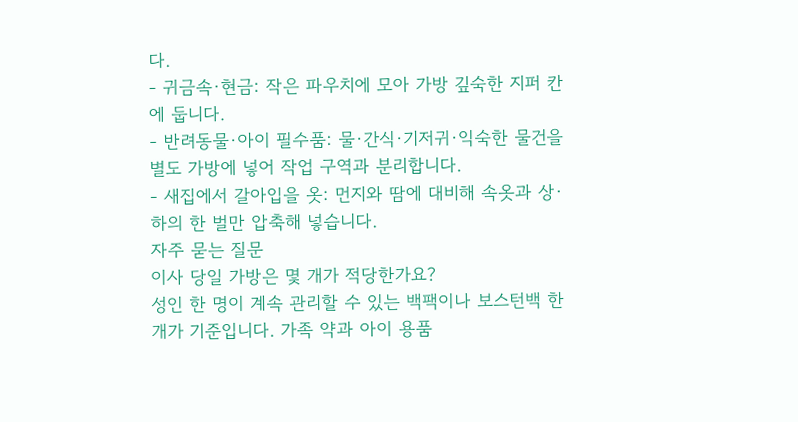다.
- 귀금속·현금: 작은 파우치에 모아 가방 깊숙한 지퍼 칸에 둡니다.
- 반려동물·아이 필수품: 물·간식·기저귀·익숙한 물건을 별도 가방에 넣어 작업 구역과 분리합니다.
- 새집에서 갈아입을 옷: 먼지와 땀에 대비해 속옷과 상·하의 한 벌만 압축해 넣습니다.
자주 묻는 질문
이사 당일 가방은 몇 개가 적당한가요?
성인 한 명이 계속 관리할 수 있는 백팩이나 보스턴백 한 개가 기준입니다. 가족 약과 아이 용품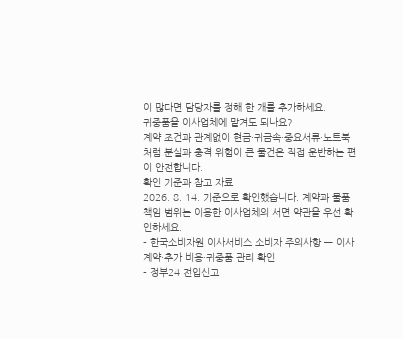이 많다면 담당자를 정해 한 개를 추가하세요.
귀중품을 이사업체에 맡겨도 되나요?
계약 조건과 관계없이 현금·귀금속·중요서류·노트북처럼 분실과 충격 위험이 큰 물건은 직접 운반하는 편이 안전합니다.
확인 기준과 참고 자료
2026. 8. 14. 기준으로 확인했습니다. 계약과 물품 책임 범위는 이용한 이사업체의 서면 약관을 우선 확인하세요.
- 한국소비자원 이사서비스 소비자 주의사항 — 이사 계약·추가 비용·귀중품 관리 확인
- 정부24 전입신고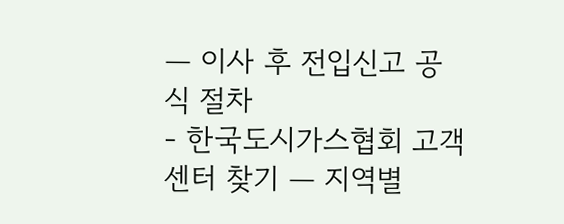— 이사 후 전입신고 공식 절차
- 한국도시가스협회 고객센터 찾기 — 지역별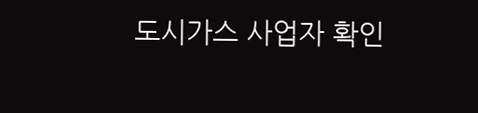도시가스 사업자 확인